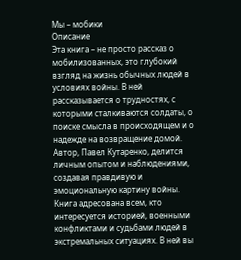Мы – мобики
Описание
Эта книга – не просто рассказ о мобилизованных, это глубокий взгляд на жизнь обычных людей в условиях войны. В ней рассказывается о трудностях, с которыми сталкиваются солдаты, о поиске смысла в происходящем и о надежде на возвращение домой. Автор, Павел Кутаренко, делится личным опытом и наблюдениями, создавая правдивую и эмоциональную картину войны. Книга адресована всем, кто интересуется историей, военными конфликтами и судьбами людей в экстремальных ситуациях. В ней вы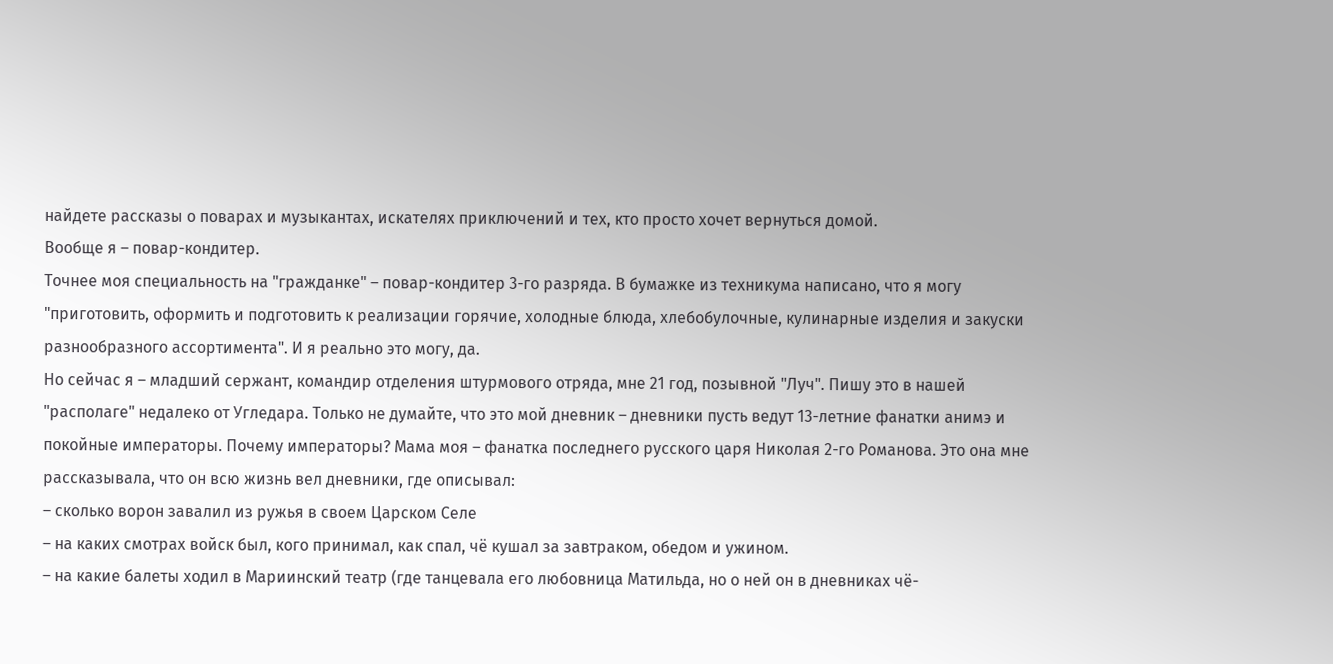найдете рассказы о поварах и музыкантах, искателях приключений и тех, кто просто хочет вернуться домой.
Вообще я – повар-кондитер.
Точнее моя специальность на "гражданке" – повар-кондитер 3-го разряда. В бумажке из техникума написано, что я могу "приготовить, оформить и подготовить к реализации горячие, холодные блюда, хлебобулочные, кулинарные изделия и закуски разнообразного ассортимента". И я реально это могу, да.
Но сейчас я – младший сержант, командир отделения штурмового отряда, мне 21 год, позывной "Луч". Пишу это в нашей "располаге" недалеко от Угледара. Только не думайте, что это мой дневник – дневники пусть ведут 13-летние фанатки анимэ и покойные императоры. Почему императоры? Мама моя – фанатка последнего русского царя Николая 2-го Романова. Это она мне рассказывала, что он всю жизнь вел дневники, где описывал:
– сколько ворон завалил из ружья в своем Царском Селе
– на каких смотрах войск был, кого принимал, как спал, чё кушал за завтраком, обедом и ужином.
– на какие балеты ходил в Мариинский театр (где танцевала его любовница Матильда, но о ней он в дневниках чё-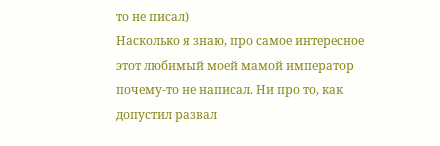то не писал)
Насколько я знаю, про самое интересное этот любимый моей мамой император почему-то не написал. Ни про то, как допустил развал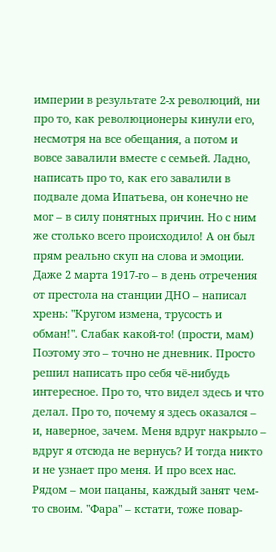империи в результате 2-х революций, ни про то, как революционеры кинули его, несмотря на все обещания, а потом и вовсе завалили вместе с семьей. Ладно, написать про то, как его завалили в подвале дома Ипатьева, он конечно не мог – в силу понятных причин. Но с ним же столько всего происходило! А он был прям реально скуп на слова и эмоции. Даже 2 марта 1917-го – в день отречения от престола на станции ДНО – написал хрень: "Кругом измена, трусость и обман!". Слабак какой-то! (прости, мам)
Поэтому это – точно не дневник. Просто решил написать про себя чё-нибудь интересное. Про то, что видел здесь и что делал. Про то, почему я здесь оказался – и, наверное, зачем. Меня вдруг накрыло – вдруг я отсюда не вернусь? И тогда никто и не узнает про меня. И про всех нас.
Рядом – мои пацаны, каждый занят чем-то своим. "Фара" – кстати, тоже повар-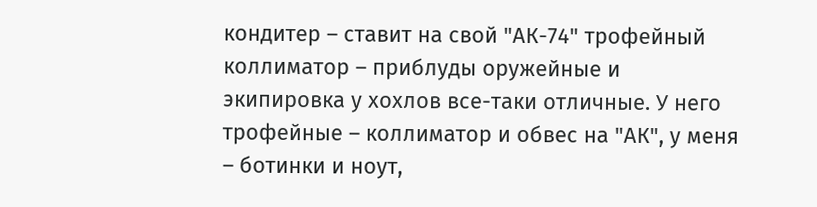кондитер – ставит на свой "АК-74" трофейный коллиматор – приблуды оружейные и экипировка у хохлов все-таки отличные. У него трофейные – коллиматор и обвес на "АК", у меня – ботинки и ноут,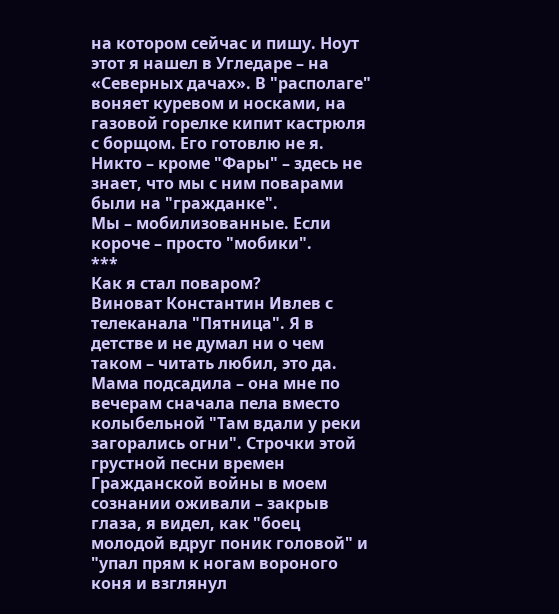на котором сейчас и пишу. Ноут этот я нашел в Угледаре – на «Северных дачах». В "располаге" воняет куревом и носками, на газовой горелке кипит кастрюля с борщом. Его готовлю не я. Никто – кроме "Фары" – здесь не знает, что мы с ним поварами были на "гражданке".
Мы – мобилизованные. Если короче – просто "мобики".
***
Как я стал поваром?
Виноват Константин Ивлев с телеканала "Пятница". Я в детстве и не думал ни о чем таком – читать любил, это да. Мама подсадила – она мне по вечерам сначала пела вместо колыбельной "Там вдали у реки загорались огни". Строчки этой грустной песни времен Гражданской войны в моем сознании оживали – закрыв глаза, я видел, как "боец молодой вдруг поник головой" и "упал прям к ногам вороного коня и взглянул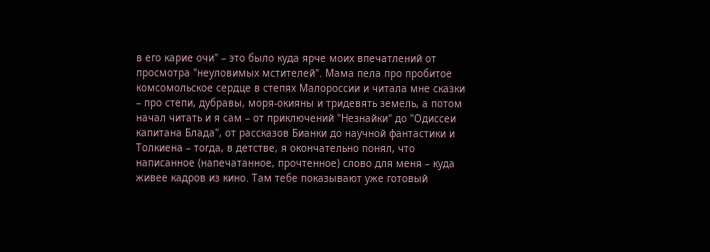в его карие очи" – это было куда ярче моих впечатлений от просмотра "неуловимых мстителей". Мама пела про пробитое комсомольское сердце в степях Малороссии и читала мне сказки – про степи, дубравы, моря-окияны и тридевять земель, а потом начал читать и я сам – от приключений "Незнайки" до "Одиссеи капитана Блада", от рассказов Бианки до научной фантастики и Толкиена – тогда, в детстве, я окончательно понял, что написанное (напечатанное, прочтенное) слово для меня – куда живее кадров из кино. Там тебе показывают уже готовый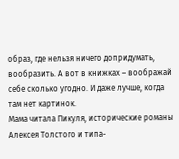образ, где нельзя ничего допридумать, вообразить. А вот в книжках – воображай себе сколько угодно. И даже лучше, когда там нет картинок.
Мама читала Пикуля, исторические романы Алексея Толстого и типа-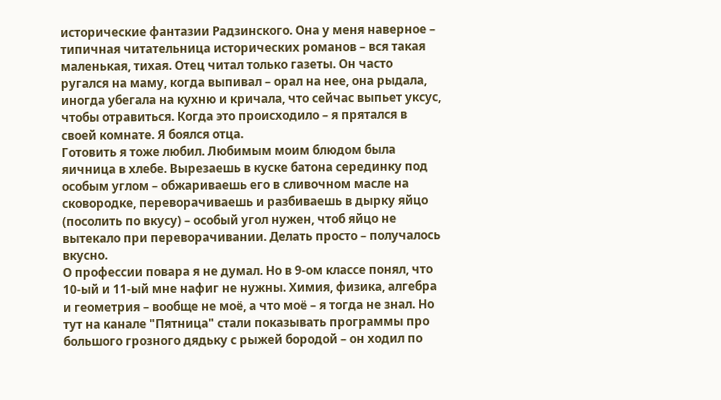исторические фантазии Радзинского. Она у меня наверное – типичная читательница исторических романов – вся такая маленькая, тихая. Отец читал только газеты. Он часто ругался на маму, когда выпивал – орал на нее, она рыдала, иногда убегала на кухню и кричала, что сейчас выпьет уксус, чтобы отравиться. Когда это происходило – я прятался в своей комнате. Я боялся отца.
Готовить я тоже любил. Любимым моим блюдом была яичница в хлебе. Вырезаешь в куске батона серединку под особым углом – обжариваешь его в сливочном масле на сковородке, переворачиваешь и разбиваешь в дырку яйцо (посолить по вкусу) – особый угол нужен, чтоб яйцо не вытекало при переворачивании. Делать просто – получалось вкусно.
О профессии повара я не думал. Но в 9-ом классе понял, что 10-ый и 11-ый мне нафиг не нужны. Химия, физика, алгебра и геометрия – вообще не моё, а что моё – я тогда не знал. Но тут на канале "Пятница" стали показывать программы про большого грозного дядьку с рыжей бородой – он ходил по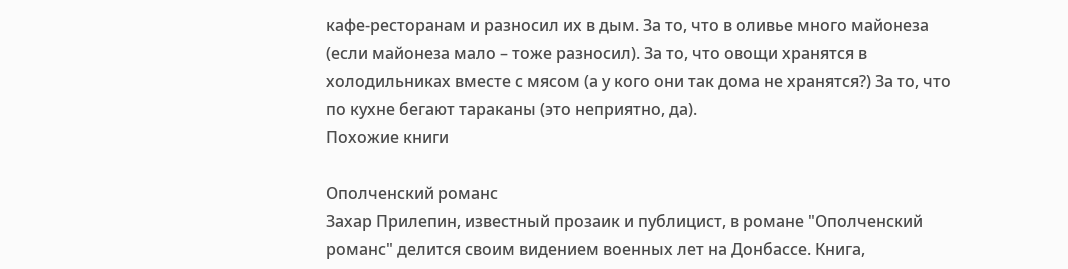кафе-ресторанам и разносил их в дым. За то, что в оливье много майонеза (если майонеза мало – тоже разносил). За то, что овощи хранятся в холодильниках вместе с мясом (а у кого они так дома не хранятся?) За то, что по кухне бегают тараканы (это неприятно, да).
Похожие книги

Ополченский романс
Захар Прилепин, известный прозаик и публицист, в романе "Ополченский романс" делится своим видением военных лет на Донбассе. Книга,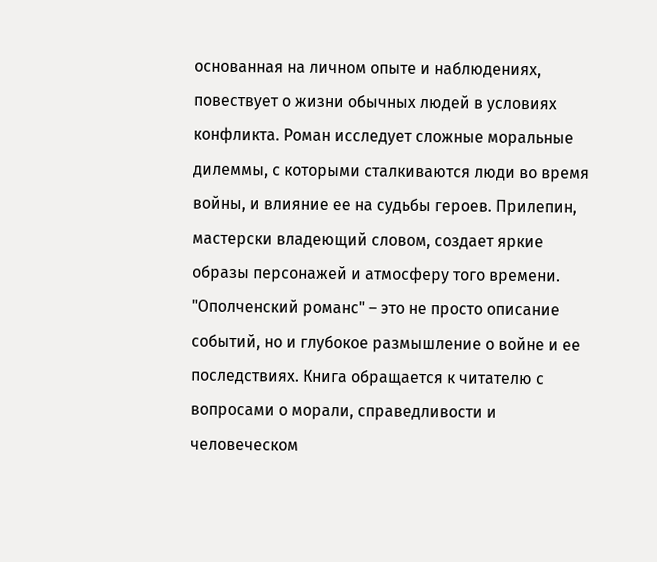основанная на личном опыте и наблюдениях, повествует о жизни обычных людей в условиях конфликта. Роман исследует сложные моральные дилеммы, с которыми сталкиваются люди во время войны, и влияние ее на судьбы героев. Прилепин, мастерски владеющий словом, создает яркие образы персонажей и атмосферу того времени. "Ополченский романс" – это не просто описание событий, но и глубокое размышление о войне и ее последствиях. Книга обращается к читателю с вопросами о морали, справедливости и человеческом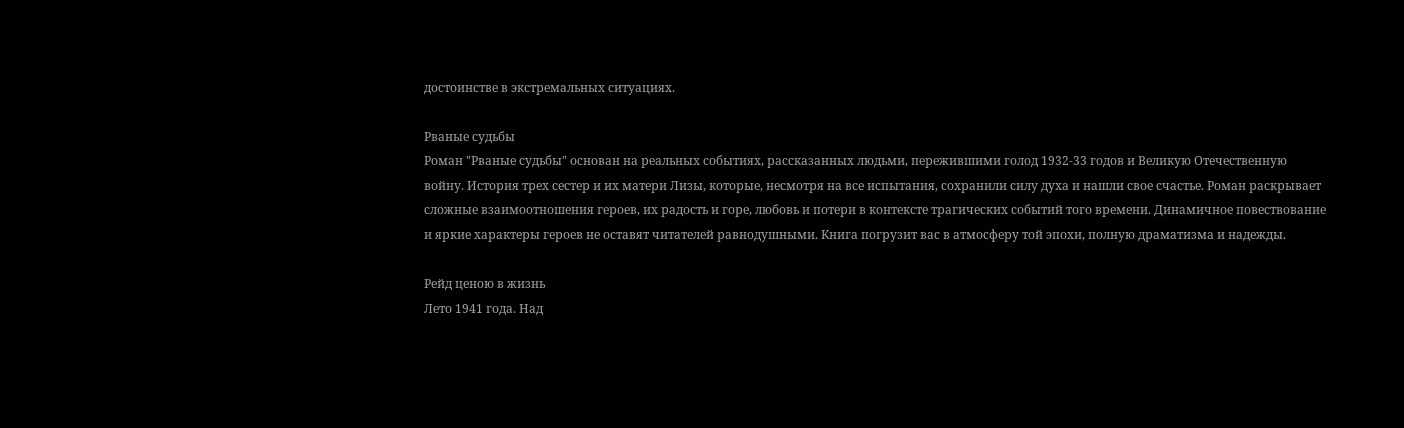достоинстве в экстремальных ситуациях.

Рваные судьбы
Роман "Рваные судьбы" основан на реальных событиях, рассказанных людьми, пережившими голод 1932-33 годов и Великую Отечественную войну. История трех сестер и их матери Лизы, которые, несмотря на все испытания, сохранили силу духа и нашли свое счастье. Роман раскрывает сложные взаимоотношения героев, их радость и горе, любовь и потери в контексте трагических событий того времени. Динамичное повествование и яркие характеры героев не оставят читателей равнодушными. Книга погрузит вас в атмосферу той эпохи, полную драматизма и надежды.

Рейд ценою в жизнь
Лето 1941 года. Над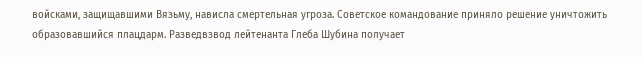войсками, защищавшими Вязьму, нависла смертельная угроза. Советское командование приняло решение уничтожить образовавшийся плацдарм. Разведвзвод лейтенанта Глеба Шубина получает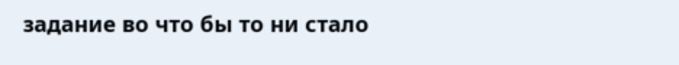задание во что бы то ни стало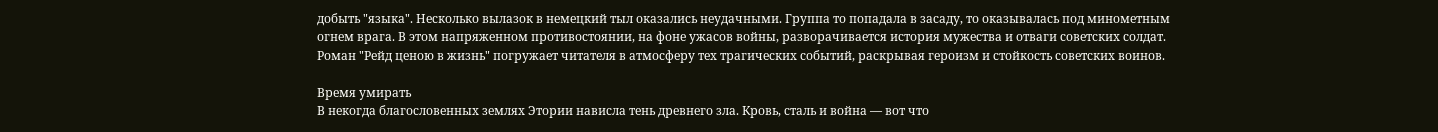добыть "языка". Несколько вылазок в немецкий тыл оказались неудачными. Группа то попадала в засаду, то оказывалась под минометным огнем врага. В этом напряженном противостоянии, на фоне ужасов войны, разворачивается история мужества и отваги советских солдат. Роман "Рейд ценою в жизнь" погружает читателя в атмосферу тех трагических событий, раскрывая героизм и стойкость советских воинов.

Время умирать
В некогда благословенных землях Этории нависла тень древнего зла. Кровь, сталь и война — вот что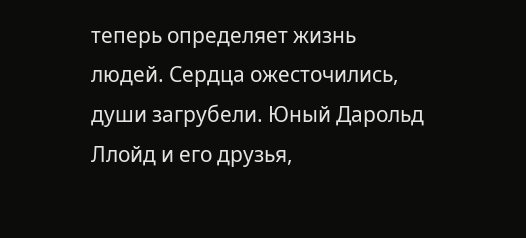теперь определяет жизнь людей. Сердца ожесточились, души загрубели. Юный Дарольд Ллойд и его друзья,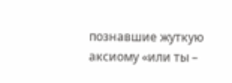познавшие жуткую аксиому «или ты –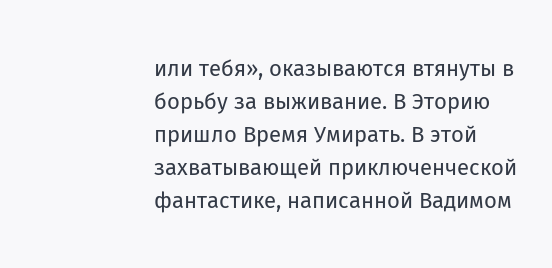или тебя», оказываются втянуты в борьбу за выживание. В Эторию пришло Время Умирать. В этой захватывающей приключенческой фантастике, написанной Вадимом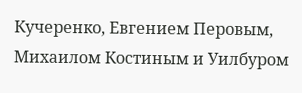Кучеренко, Евгением Перовым, Михаилом Костиным и Уилбуром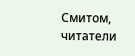Смитом, читатели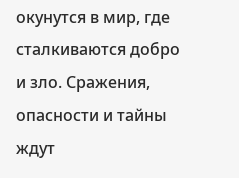окунутся в мир, где сталкиваются добро и зло. Сражения, опасности и тайны ждут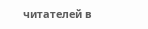читателей в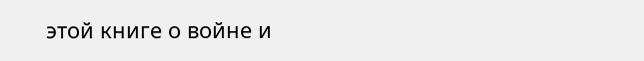этой книге о войне и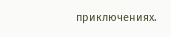приключениях.